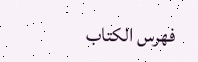فهرس الكتاب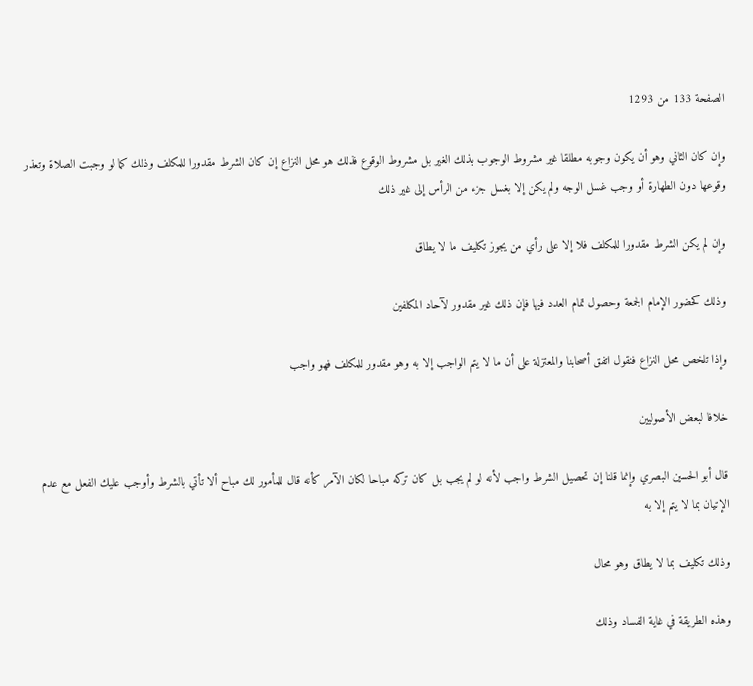الصفحة 133 من 1293

وإن كان الثاني وهو أن يكون وجوبه مطلقا غير مشروط الوجوب بذلك الغير بل مشروط الوقوع فذلك هو محل النزاع إن كان الشرط مقدورا للمكلف وذلك كما لو وجبت الصلاة وتعذر وقوعها دون الطهارة أو وجب غسل الوجه ولم يكن إلا بغسل جزء من الرأس إلى غير ذلك

وإن لم يكن الشرط مقدورا للمكلف فلا إلا على رأي من يجوز تكليف ما لا يطاق

وذلك كحضور الإمام الجمعة وحصول تمام العدد فيها فإن ذلك غير مقدور لآحاد المكلفين

وإذا تلخص محل النزاع فنقول اتفق أصحابنا والمعتزلة على أن ما لا يتم الواجب إلا به وهو مقدور للمكلف فهو واجب

خلافا لبعض الأصوليين

قال أبو الحسين البصري وإنما قلنا إن تحصيل الشرط واجب لأنه لو لم يجب بل كان تركه مباحا لكان الآمر كأنه قال للمأمور لك مباح ألا تأتي بالشرط وأوجب عليك الفعل مع عدم الإتيان بما لا يتم إلا به

وذلك تكليف بما لا يطاق وهو محال

وهذه الطريقة في غاية الفساد وذلك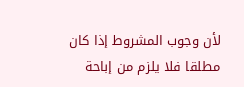لأن وجوب المشروط إذا كان مطلقا فلا يلزم من إباحة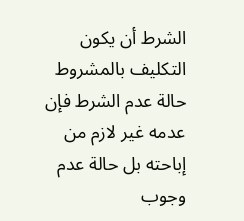الشرط أن يكون التكليف بالمشروط حالة عدم الشرط فإن عدمه غير لازم من إباحته بل حالة عدم وجوب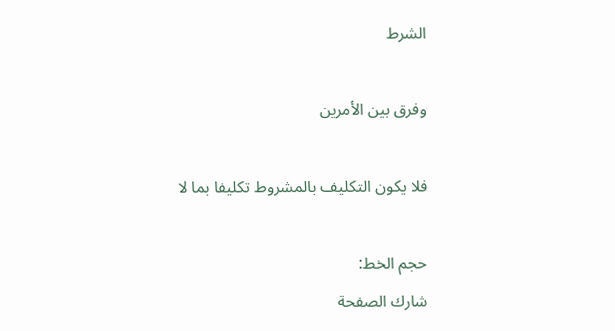الشرط

وفرق بين الأمرين

فلا يكون التكليف بالمشروط تكليفا بما لا

حجم الخط:
شارك الصفحة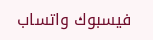فيسبوك واتساب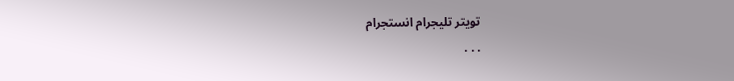تويتر تليجرام انستجرام
. . .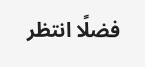فضلًا انتظر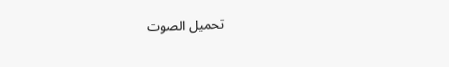تحميل الصوت